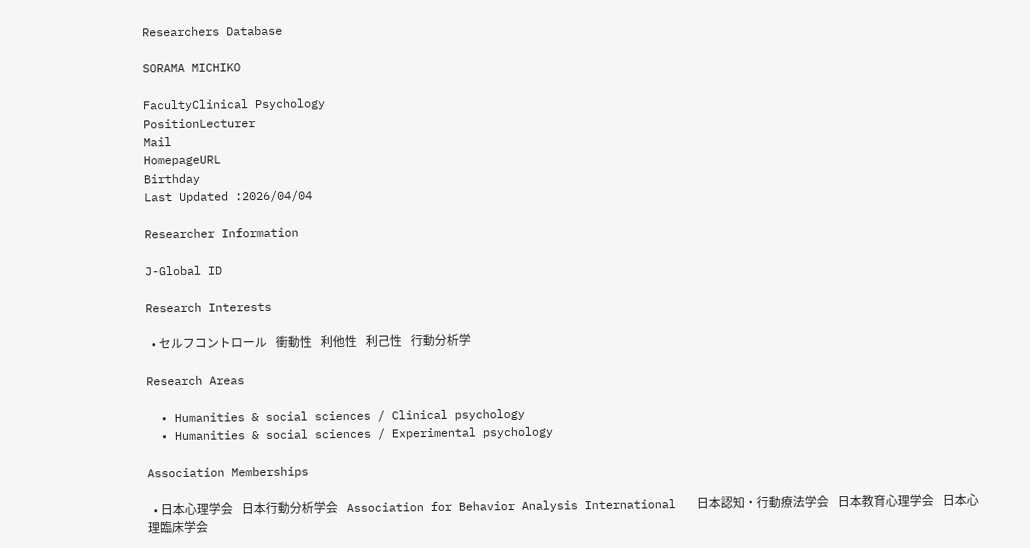Researchers Database

SORAMA MICHIKO

FacultyClinical Psychology
PositionLecturer
Mail
HomepageURL
Birthday
Last Updated :2026/04/04

Researcher Information

J-Global ID

Research Interests

  • セルフコントロール   衝動性   利他性   利己性   行動分析学

Research Areas

  • Humanities & social sciences / Clinical psychology
  • Humanities & social sciences / Experimental psychology

Association Memberships

  • 日本心理学会   日本行動分析学会   Association for Behavior Analysis International   日本認知・行動療法学会   日本教育心理学会   日本心理臨床学会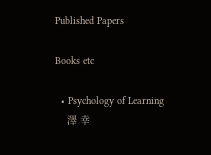Published Papers

Books etc

  • Psychology of Learning
    澤 幸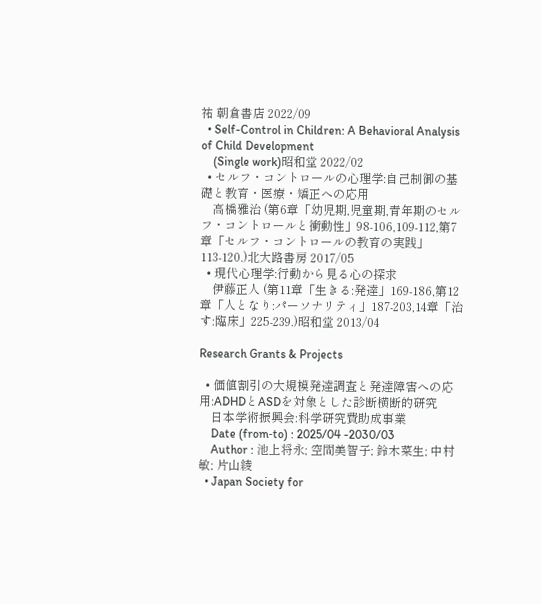祐 朝倉書店 2022/09
  • Self-Control in Children: A Behavioral Analysis of Child Development
    (Single work)昭和堂 2022/02
  • セルフ・コントロールの心理学:自己制御の基礎と教育・医療・矯正への応用
    高橋雅治 (第6章「幼児期,児童期,青年期のセルフ・コントロールと衝動性」98-106,109-112,第7章「セルフ・コントロールの教育の実践」113-120.)北大路書房 2017/05
  • 現代心理学:行動から見る心の探求
    伊藤正人 (第11章「生きる:発達」169-186,第12章「人となり:パーソナリティ」187-203,14章「治す:臨床」225-239.)昭和堂 2013/04

Research Grants & Projects

  • 価値割引の大規模発達調査と発達障害への応用:ADHDとASDを対象とした診断横断的研究
    日本学術振興会:科学研究費助成事業
    Date (from‐to) : 2025/04 -2030/03
    Author : 池上将永; 空間美智子; 鈴木菜生; 中村敏; 片山綾
  • Japan Society for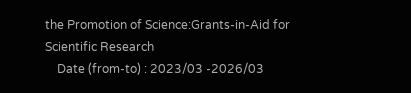the Promotion of Science:Grants-in-Aid for Scientific Research
    Date (from‐to) : 2023/03 -2026/03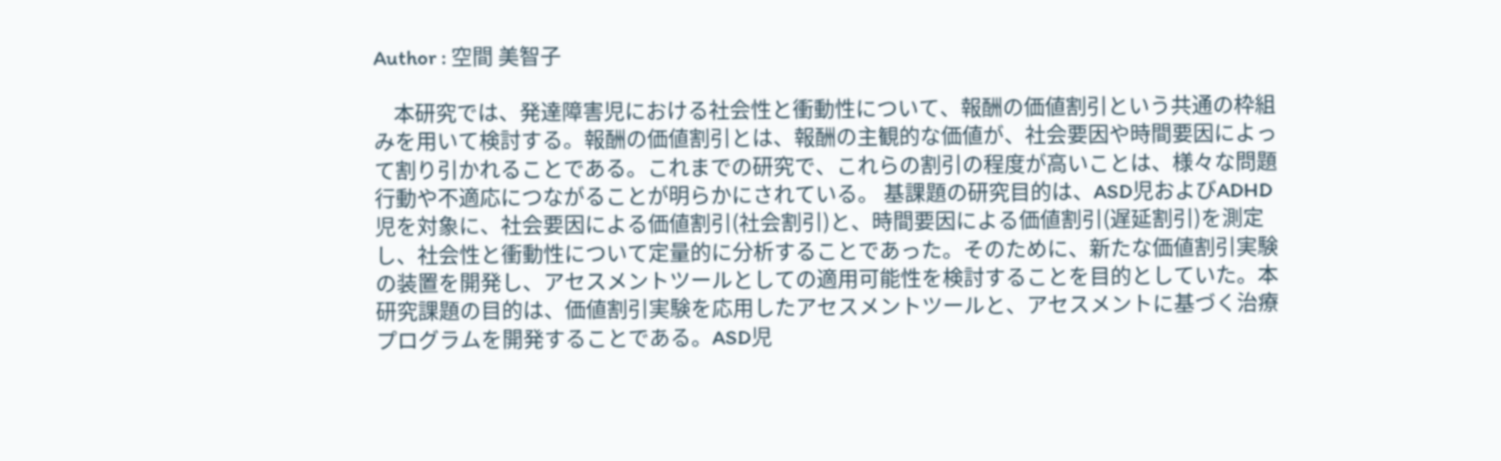Author : 空間 美智子

    本研究では、発達障害児における社会性と衝動性について、報酬の価値割引という共通の枠組みを用いて検討する。報酬の価値割引とは、報酬の主観的な価値が、社会要因や時間要因によって割り引かれることである。これまでの研究で、これらの割引の程度が高いことは、様々な問題行動や不適応につながることが明らかにされている。 基課題の研究目的は、ASD児およびADHD児を対象に、社会要因による価値割引(社会割引)と、時間要因による価値割引(遅延割引)を測定し、社会性と衝動性について定量的に分析することであった。そのために、新たな価値割引実験の装置を開発し、アセスメントツールとしての適用可能性を検討することを目的としていた。本研究課題の目的は、価値割引実験を応用したアセスメントツールと、アセスメントに基づく治療プログラムを開発することである。ASD児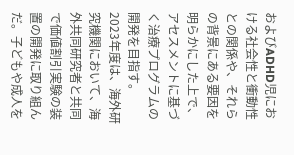およびADHD児における社会性と衝動性との関係や、それらの背景にある要因を明らかにした上で、アセスメントに基づく治療プログラムの開発を目指す。 2023年度は、海外研究機関において、海外共同研究者と共同で価値割引実験の装置の開発に取り組んだ。子どもや成人を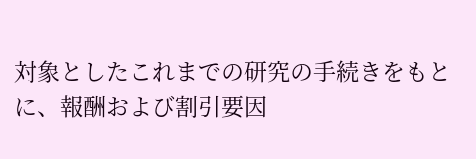対象としたこれまでの研究の手続きをもとに、報酬および割引要因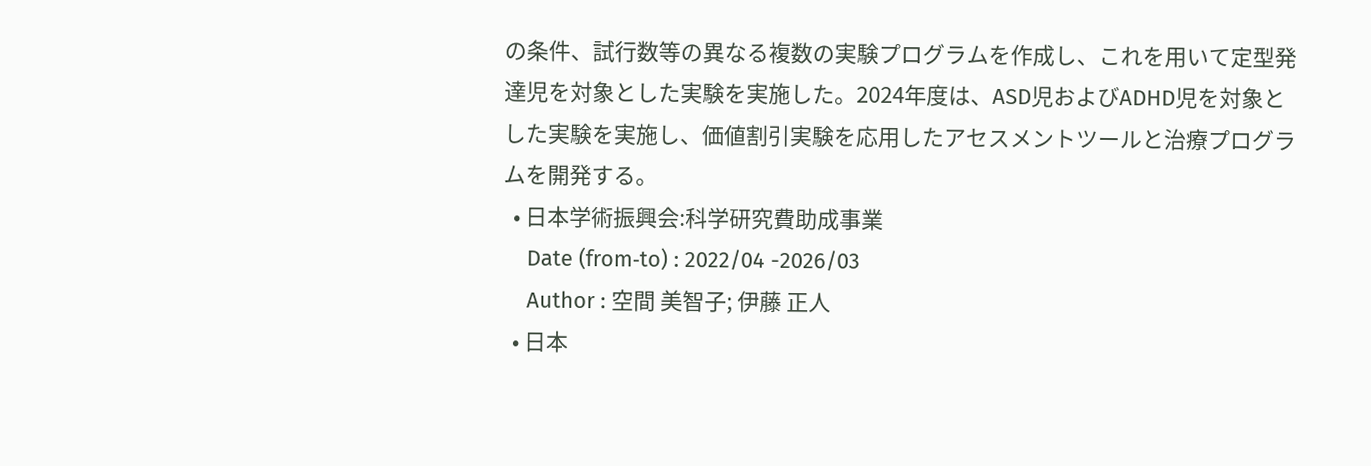の条件、試行数等の異なる複数の実験プログラムを作成し、これを用いて定型発達児を対象とした実験を実施した。2024年度は、ASD児およびADHD児を対象とした実験を実施し、価値割引実験を応用したアセスメントツールと治療プログラムを開発する。
  • 日本学術振興会:科学研究費助成事業
    Date (from‐to) : 2022/04 -2026/03
    Author : 空間 美智子; 伊藤 正人
  • 日本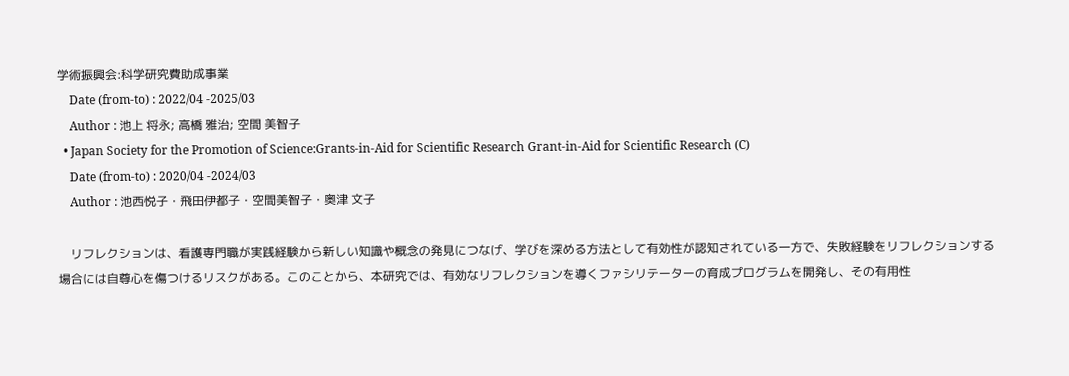学術振興会:科学研究費助成事業
    Date (from‐to) : 2022/04 -2025/03
    Author : 池上 将永; 高橋 雅治; 空間 美智子
  • Japan Society for the Promotion of Science:Grants-in-Aid for Scientific Research Grant-in-Aid for Scientific Research (C)
    Date (from‐to) : 2020/04 -2024/03
    Author : 池西悦子・飛田伊都子・空間美智子・奥津 文子

    リフレクションは、看護専門職が実践経験から新しい知識や概念の発見につなげ、学びを深める方法として有効性が認知されている一方で、失敗経験をリフレクションする場合には自尊心を傷つけるリスクがある。このことから、本研究では、有効なリフレクションを導くファシリテーターの育成プログラムを開発し、その有用性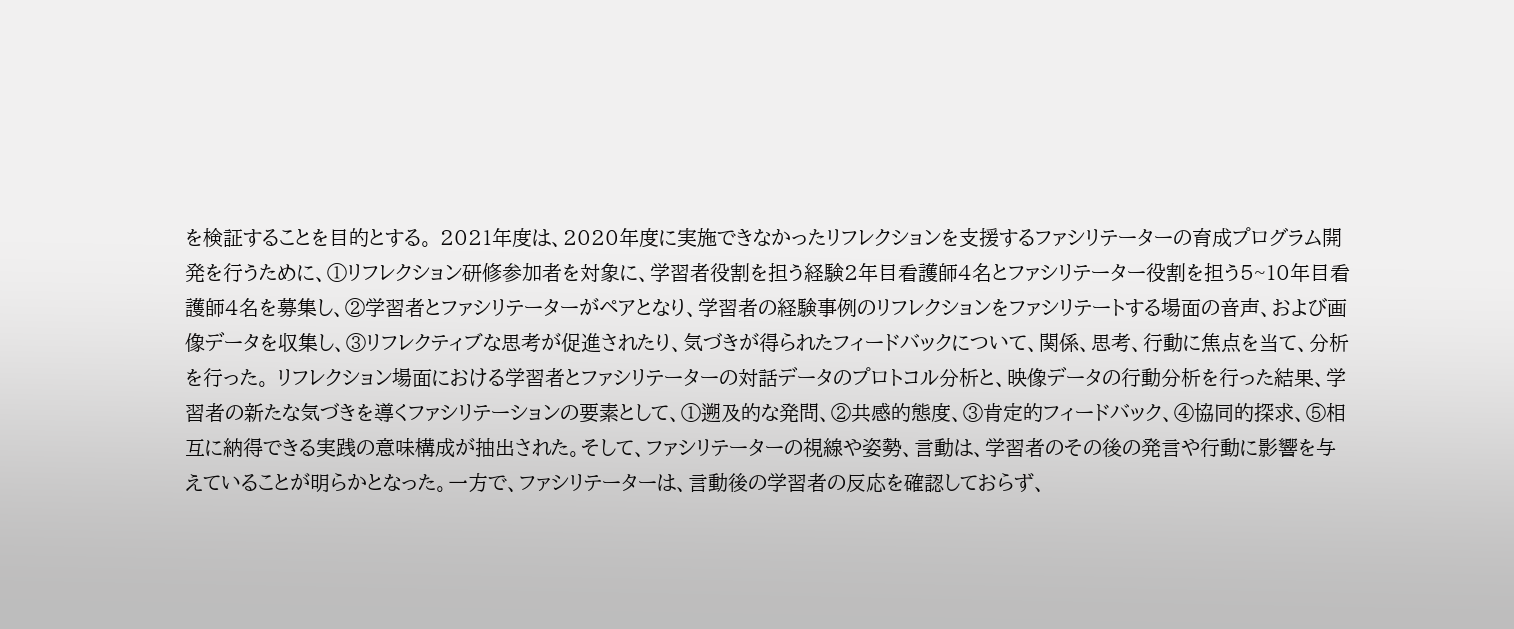を検証することを目的とする。 2021年度は、2020年度に実施できなかったリフレクションを支援するファシリテーターの育成プログラム開発を行うために、①リフレクション研修参加者を対象に、学習者役割を担う経験2年目看護師4名とファシリテーター役割を担う5~10年目看護師4名を募集し、②学習者とファシリテーターがペアとなり、学習者の経験事例のリフレクションをファシリテートする場面の音声、および画像データを収集し、③リフレクティブな思考が促進されたり、気づきが得られたフィードバックについて、関係、思考、行動に焦点を当て、分析を行った。 リフレクション場面における学習者とファシリテーターの対話データのプロトコル分析と、映像データの行動分析を行った結果、学習者の新たな気づきを導くファシリテーションの要素として、①遡及的な発問、②共感的態度、③肯定的フィードバック、④協同的探求、⑤相互に納得できる実践の意味構成が抽出された。そして、ファシリテーターの視線や姿勢、言動は、学習者のその後の発言や行動に影響を与えていることが明らかとなった。一方で、ファシリテーターは、言動後の学習者の反応を確認しておらず、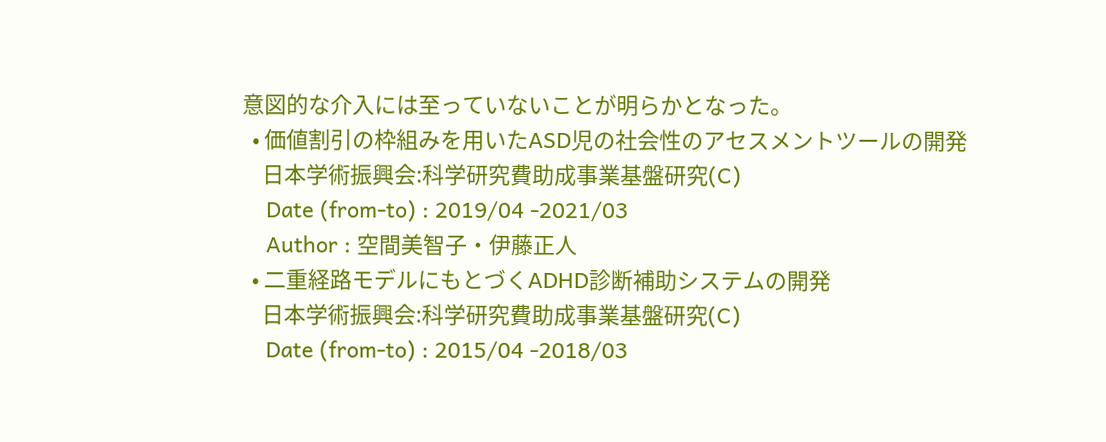意図的な介入には至っていないことが明らかとなった。
  • 価値割引の枠組みを用いたASD児の社会性のアセスメントツールの開発
    日本学術振興会:科学研究費助成事業基盤研究(C)
    Date (from‐to) : 2019/04 -2021/03
    Author : 空間美智子・伊藤正人
  • 二重経路モデルにもとづくADHD診断補助システムの開発
    日本学術振興会:科学研究費助成事業基盤研究(C)
    Date (from‐to) : 2015/04 -2018/03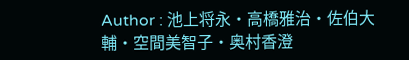Author : 池上将永・高橋雅治・佐伯大輔・空間美智子・奥村香澄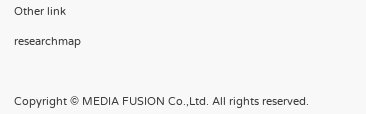Other link

researchmap



Copyright © MEDIA FUSION Co.,Ltd. All rights reserved.